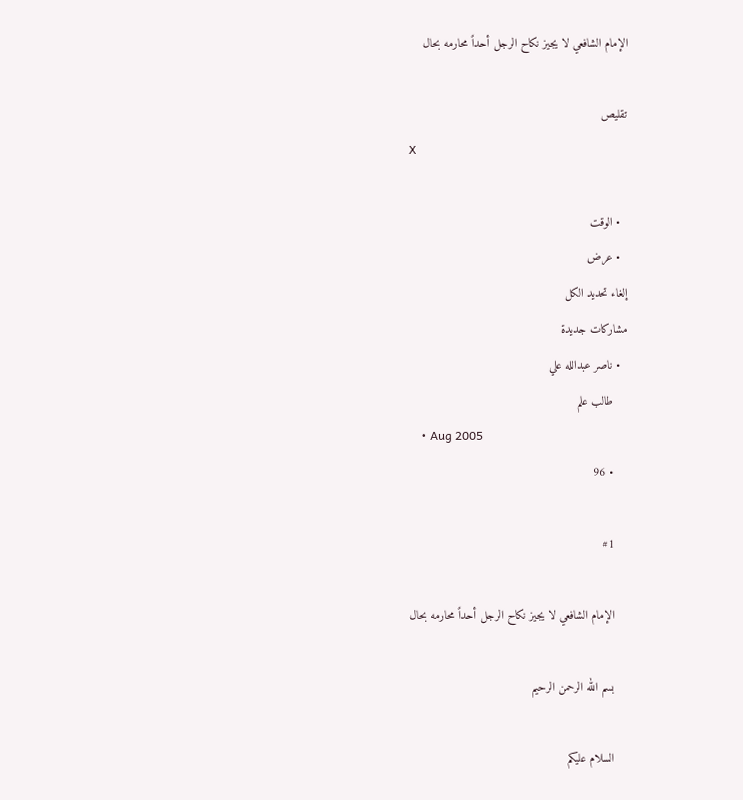الإمام الشافعي لا يجيز نكاح الرجل أحداً محارمه بحال

تقليص
X

  • الوقت
  • عرض
إلغاء تحديد الكل
مشاركات جديدة
  • ناصر عبدالله علي
    طالب علم
    • Aug 2005
    • 96

    #1

    الإمام الشافعي لا يجيز نكاح الرجل أحداً محارمه بحال

    بسم الله الرحمن الرحيم

    السلام عليكم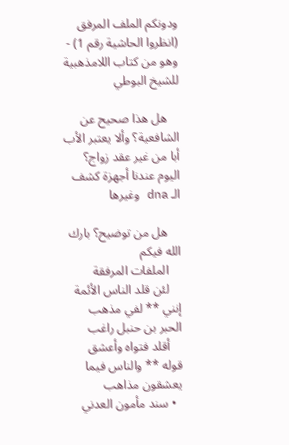ودونكم الملف المرفق (انظروا الحاشية رقم 1) - وهو من كتاب اللامذهبية للشيخ البوطي

    هل هذا صحيح عن الشافعية؟ وألا يعتبر الأب أبا من غير عقد زواج؟ اليوم عندنا أجهزة كشف الـ dna وغيرها

    هل من توضيح؟ بارك الله فيكم
    الملفات المرفقة
    لئن قلد الناس الأئمة إنني ** لفي مذهب الحبر بن حنبل راغب
    أقلد فتواه وأعشق قوله ** والناس فيما يعشقون مذاهب
  • سند مأمون العدني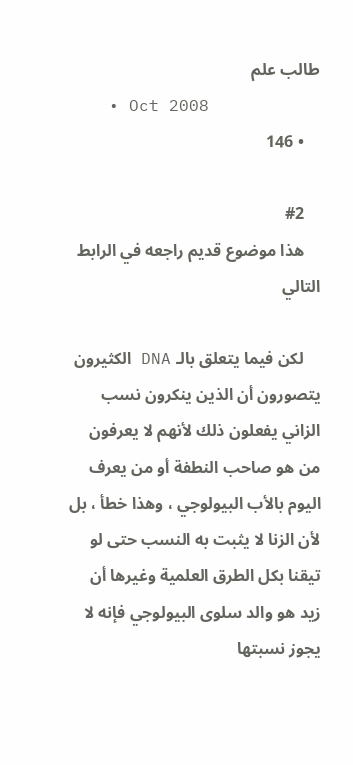طالب علم
    • Oct 2008
    • 146

    #2
    هذا موضوع قديم راجعه في الرابط التالي

    لكن فيما يتعلق بالـ DNA الكثيرون يتصورون أن الذين ينكرون نسب الزاني يفعلون ذلك لأنهم لا يعرفون من هو صاحب النطفة أو من يعرف اليوم بالأب البيولوجي ، وهذا خطأ ، بل لأن الزنا لا يثبت به النسب حتى لو تيقنا بكل الطرق العلمية وغيرها أن زيد هو والد سلوى البيولوجي فإنه لا يجوز نسبتها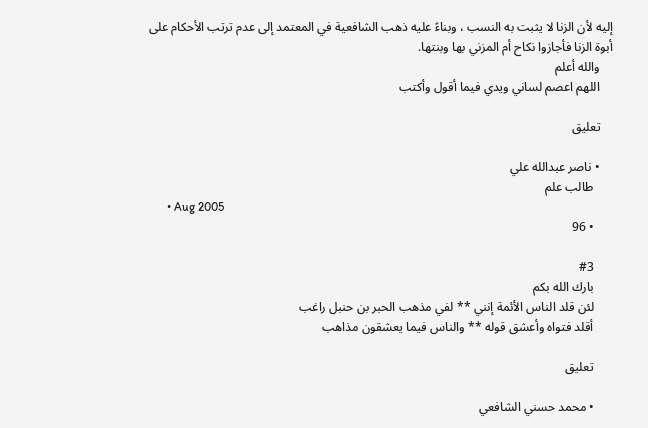إليه لأن الزنا لا يثبت به النسب ، وبناءً عليه ذهب الشافعية في المعتمد إلى عدم ترتب الأحكام على أبوة الزنا فأجازوا نكاح أم المزني بها وبنتها.
    والله أعلم
    اللهم اعصم لساني ويدي فيما أقول وأكتب

    تعليق

    • ناصر عبدالله علي
      طالب علم
      • Aug 2005
      • 96

      #3
      بارك الله بكم
      لئن قلد الناس الأئمة إنني ** لفي مذهب الحبر بن حنبل راغب
      أقلد فتواه وأعشق قوله ** والناس فيما يعشقون مذاهب

      تعليق

      • محمد حسني الشافعي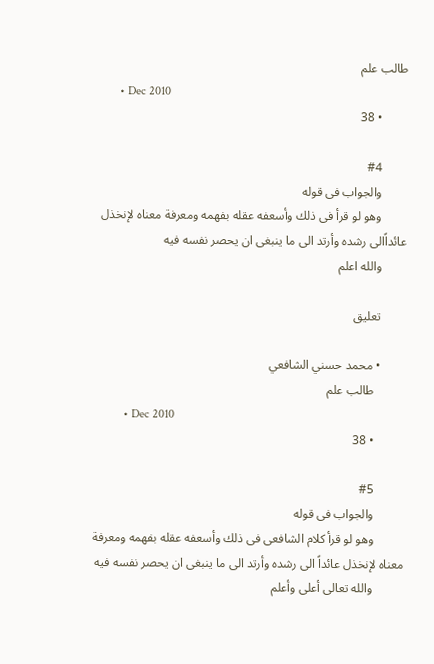طالب علم
        • Dec 2010
        • 38

        #4
        والجواب فى قوله
        وهو لو قرأ فى ذلك وأسعفه عقله بفهمه ومعرفة معناه لإنخذل عائداًالى رشده وأرتد الى ما ينبغى ان يحصر نفسه فيه
        والله اعلم

        تعليق

        • محمد حسني الشافعي
          طالب علم
          • Dec 2010
          • 38

          #5
          والجواب فى قوله
          وهو لو قرأ كلام الشافعى فى ذلك وأسعفه عقله بفهمه ومعرفة معناه لإنخذل عائداً الى رشده وأرتد الى ما ينبغى ان يحصر نفسه فيه
          والله تعالى أعلى وأعلم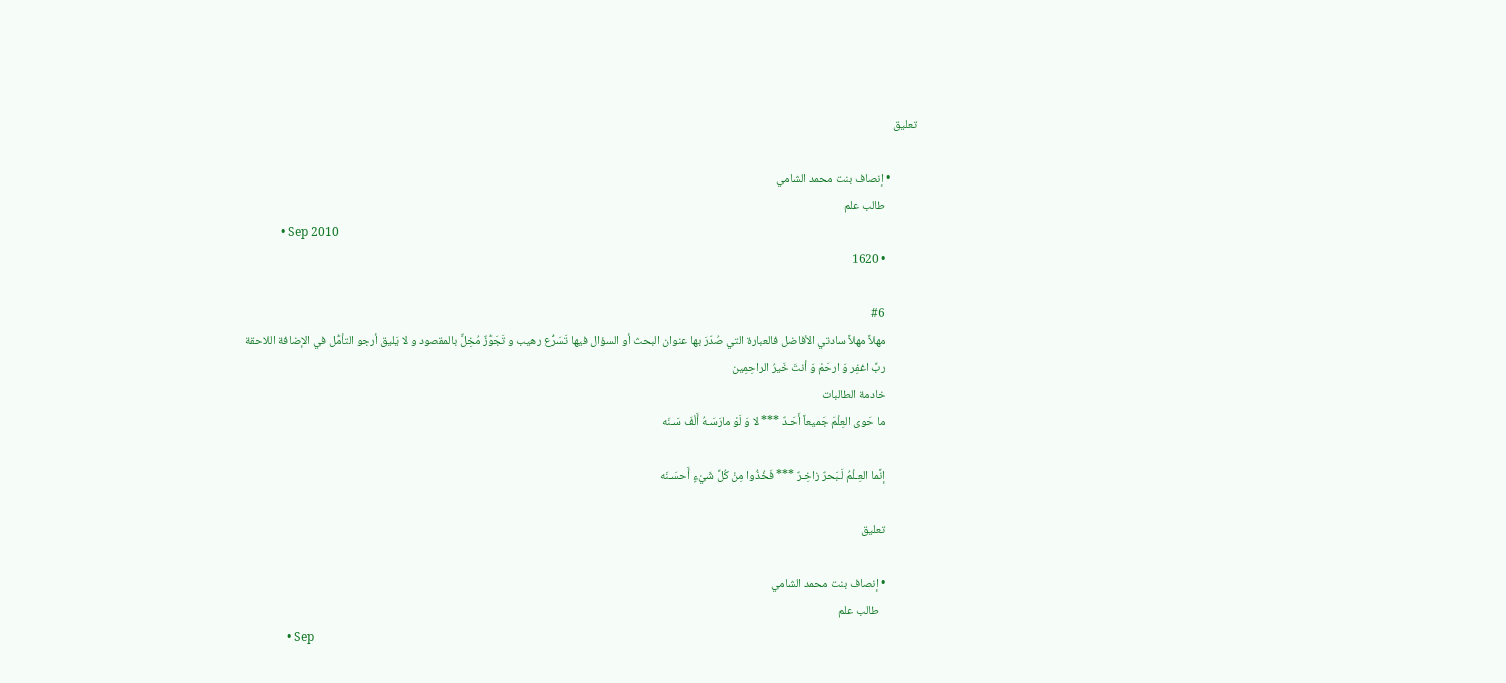تعليق

          • إنصاف بنت محمد الشامي
            طالب علم
            • Sep 2010
            • 1620

            #6
            مهلاً مهلاً سادتي الأفاضل فالعبارة التي صُدّرَ بها عنوان البحث أو السؤال فيها تَسَرُّع رهيب و تَجَوُّزٌ مُخِلٌّ بالمقصود و لا يَليق أرجو التأمُّل في الإضافة اللاحقة
            ربِّ اغفِر وَ ارحَمْ وَ أنتَ خَيرُ الراحِمِين
            خادمة الطالبات
            ما حَوى العِلْمَ جَميعاً أَحَـدٌ *** لا وَ لَوْ مارَسَـهُ أَلْفَ سَـنَه

            إنَّما العِـلْمُ لَـبَحرٌ زاخِـرٌ *** فَخُذُوا مِنْ كُلِّ شَيْءٍ أَحسَـنَه

            تعليق

            • إنصاف بنت محمد الشامي
              طالب علم
              • Sep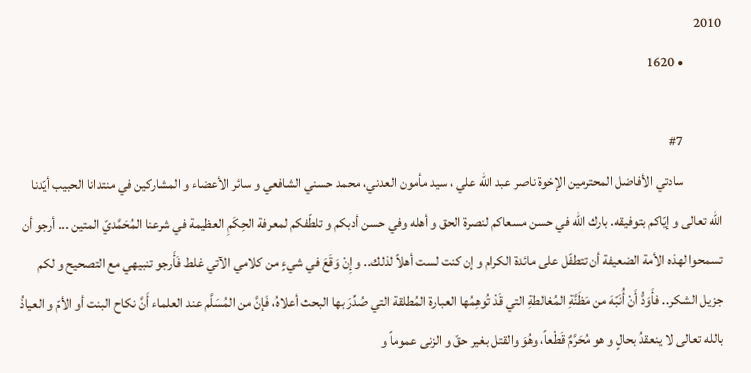2010
              • 1620

              #7
              سادتي الأفاضل المحترمين الإخوة ناصر عبد الله علي ، سيد مأمون العدني، محمد حسني الشافعي و سائر الأعضاء و المشاركين في منتدانا الحبيب أيّدنا الله تعالى و إيّاكم بتوفيقه. بارك الله في حسن مسعاكم لنصرة الحق و أهله وفي حسن أدبكم و تلطّفكم لمعرفة الحِكَمِ العظيمة في شرعنا المُحَمَّديّ المتين ... أرجو أن تسمحوا لهذه الأمة الضعيفة أن تتطفّل على مائدة الكرام و إن كنت لست أهلاً لذلك.. و إِنْ وَقَعَ في شيءٍ من كلامي الآتي غلط فَأَرجو تنبيهي مع التصحيح و لكم جزيل الشكر.. فأَوَدُّ أَنْ أُنَبّهَ من مَظَنَّةِ المُغالطةِ التي قَدْ تُوهِمُها العبارة المُطلقة التي صُدِّرَ بها البحث أعلاهُ، فَإنَّ من المُسَلَّم عند العلماء أَنَّ نكاح البنت أو الأمّ و العياذُ بالله تعالى لا ينعقدُ بحالٍ و هو مُحَرَّمٌ قَطْعاً، وهُوَ والقتل بغير حقّ و الزنى عموماً و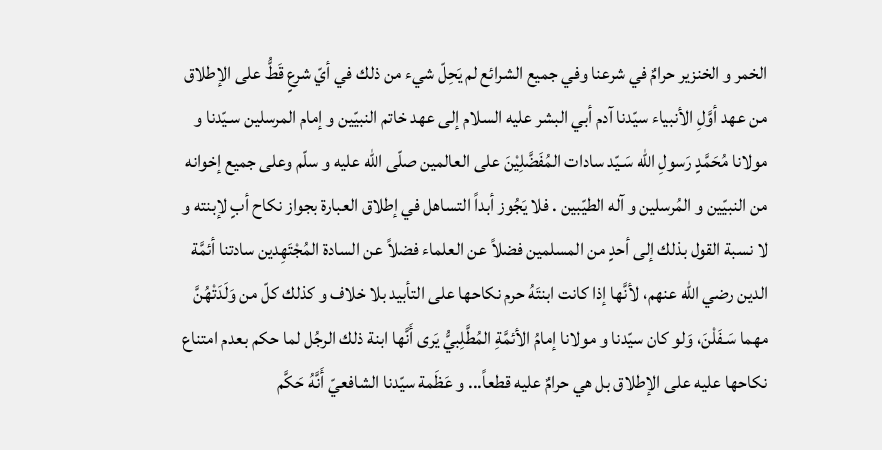الخمر و الخنزير حرامٌ في شرعنا وفي جميع الشرائع لم يَحِلّ شيء من ذلك في أيّ شرعٍ قَطُّ على الإطلاق من عهد أوَّلِ الأنبياء سيّدنا آدم أبي البشر عليه السلام إلى عهد خاتم النبيّين و إمام المرسلين سـيّدنا و مولانا مُحَمَّدٍ رَسولِ الله سَـيّد سادات المُفَضَّلِيْنَ على العالمين صلّى الله عليه و سلّم وعلى جميع إخوانه من النبيّين و المُرسلين و آله الطيّبين . فلا يَجُوز أبداً التساهل في إطلاق العبارة بجواز نكاح أبٍ لإبنته و لا نسبة القول بذلك إلى أحدٍ من المسلمين فضلاً عن العلماء فضلاً عن السادة المُجْتَهِدين سادتنا أئمَّة الدين رضي الله عنهم، لأنَّها إذا كانت ابنتَهُ حرم نكاحها على التأبيد بلا خلاف و كذلك كلّ من وَلَدَتْهُنَّ مهما سَـفَلْنَ، وَلو كان سيّدنا و مولانا إمامُ الأئمَّةِ المُطَّلِبيُّ يَرى أَنَّها ابنة ذلك الرجُل لما حكم بعدم امتناع نكاحها عليه على الإطلاق بل هي حرامٌ عليه قطعاً... و عَظَمة سيّدنا الشافعيّ أَنَّهُ حَكَّم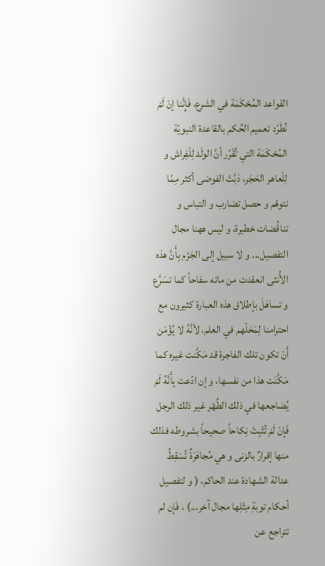القواعد المُحْكَمَة في الشرع، فَإِنَّنا إنْ لَمْ نُطَرّد تعميم الحُكم بالقاعدة النبويّة المُحْكَمَة التي تُقَرّر أنَّ الولَد لِلْفِراش و لِلْعاهر الحَجَر، دَبَّتْ الفوضى أكثر مِمّا نتوهّم و حصل تضارب و التباس و تناقُضات خطيرة، و ليس ههنا مجال التفصيل... و لا سبيل إلى الجَزْم بِأَنَّ هذه الأُنثى انعقدت من مائه سفاحاً كما تسَرَّع و تساهَلَ بإطلاق هذه العبارة كثيرون مع احترامنا لِمَحَلّهم في العلم، لأنَّهُ لا يُؤْمَن أَنْ تكون تلك الفاجرة قد مَكَّنت غيره كما مَكَّنَت هذا من نفسها، و إن ادّعت بِأَنَّهُ لَمْ يُضاجعها في ذلك الطُهْر غير ذلك الرجل فَإنْ لَمْ تُثْبِتْ نِكاحاً صحيحاً بشروطه فذلك منها إقرارٌ بالزنى و هي مُجاهَرَةٌ تُسْقِطُ عدالة الشهادة عند الحاكم، ( و لتفصيل أحكام توبةِ مِثْلِها مجال آخر...) ، فَإن لم تتراجع عن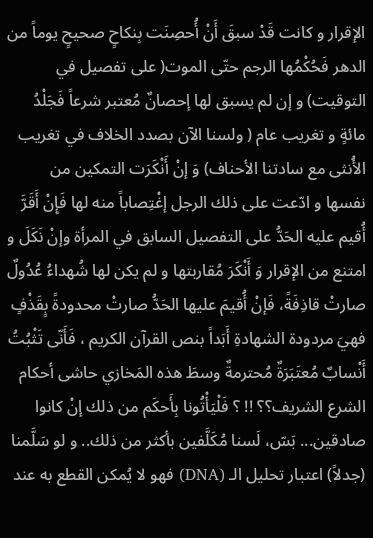الإقرار و كانت قَدْ سبقَ أَنْ أُحصِنَت بِنكاحٍ صحيحٍ يوماً من الدهر فَحُكْمُها الرجم حتّى الموت( على تفصيل في التوقيت) و إن لم يسبق لها إحصانٌ مُعتبر شرعاً فَجَلْدُ مائةٍ و تغريب عام ( ولسنا الآن بصدد الخلاف في تغريب الأُنثى مع سادتنا الأحناف) وَ إنْ أَنْكَرَت التمكين من نفسها و ادّعت على ذلك الرجل إغْتِصاباً منه لها فَإِنْ أَقَرَّ أُقيم عليه الحَدُّ على التفصيل السابق في المرأة وإنْ نَكَلَ و امتنع من الإقرار وَ أَنْكَرَ مُقاربتها و لم يكن لها شُهداءُ عُدُولٌ صارتْ قاذِفَةً، فَإنْ أُقيمَ عليها الحَدُّ صارتْ محدودةً بٍقَذْفٍ فهيَ مردودة الشهادةِ أَبَداً بنص القرآن الكريم ، فَأَنّى تَثْبُتُ أَنْسابٌ مُعتَبَرَةٌ مُحترمةٌ وسطَ هذه المَخازي حاشى أحكام الشرع الشريف؟؟ !! ؟ فَلْيَأْتُونا بِأَحكَم من ذلك إنْ كانوا صادقين... بَسّ، لَسنا مُكَلَّفين بأكثر من ذلك.. و لو سَلَّمنا (جدلاً) اعتبار تحليل الـ (DNA) فهو لا يُمكن القطع به عند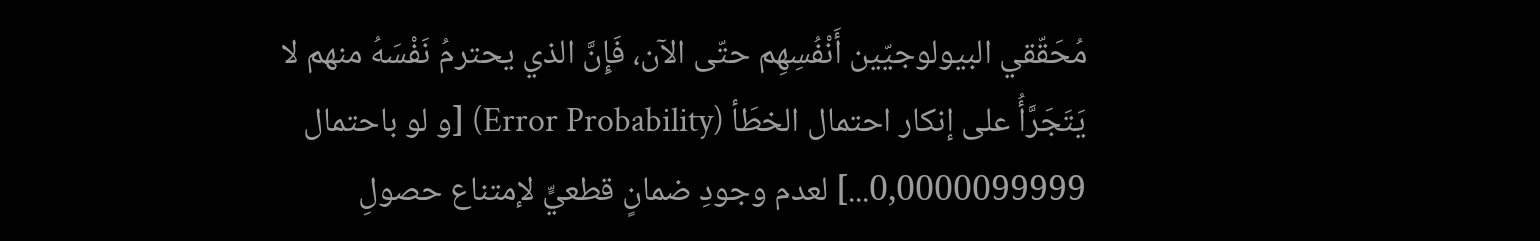مُحَقّقي البيولوجيّين أَنْفُسِهِم حتّى الآن، فَإِنَّ الذي يحترمُ نَفْسَهُ منهم لا يَتَجَرَّأُ على إنكار احتمال الخطَأ (Error Probability) [و لو باحتمال 0,0000099999...] لعدم وجودِ ضمانٍ قطعيٍّ لإمتناع حصولِ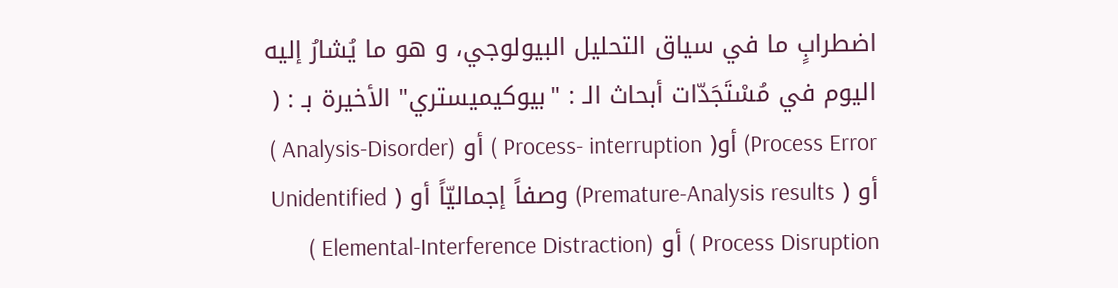اضطرابٍ ما في سياق التحليل البيولوجي، و هو ما يُشارُ إليه اليوم في مُسْتَجَدّات أبحاث الـ : "بيوكيميستري" الأخيرة بـ : ( Process Error) أو( Process- interruption ) أو (Analysis-Disorder ) أو ( Premature-Analysis results) وصفاً إجماليّاً أو ( Unidentified Process Disruption ) أو (Elemental-Interference Distraction )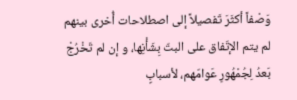وَصْفاً أكثَرَ تَفصيلاً إلى اصطلاحات أُخرى بينهم لم يتم الإتّفاق على البتّ بِشَأْنِها، و إن لم تَخْرُجْ بَعدُ لِجُمْهُورِ عَوامّهم، لأسبابٍ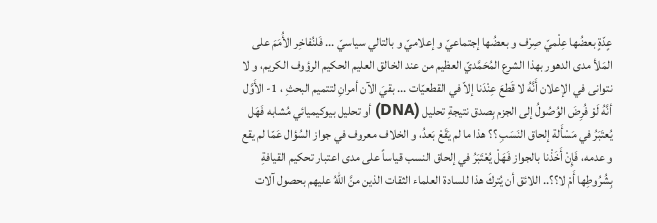عٍدّةٍ بعضُها عِلْميّ صِرْف و بعضُها إجتماعيّ و إعلاميّ و بالتالي سياسيّ ... فَلنُفاخِر الأُمَمَ على المَلأ مدى الدهور بهذا الشرع المُحَمَّديّ العظيم من عند الخالق العليم الحكيم الرؤوف الكريم، و لا نتوانى في الإعلان أَنَّهُ لا قَطعَ عِنْدَنا إلاّ في القطعيّات ... بقيَ الآن أمرانِ لتتميم البحثِ ، 1- الأَوَّل أنَّهُ لَوْ فُرِضَ الوُصُولُ إلى الجزم بِصدق نتيجةِ تحليل (DNA) أو تحليل بيوكيميائي مُشابه فَهَل يُعتَبَرُ في مَسْأَلة إلحاق النَسَبِ ؟؟ هذا ما لم يَقَعْ بَعدُ، و الخلاف معروف في جواز السُؤال عَمّا لم يقع و عدمه، فَإِنْ أَخَذْنا بالجواز فَهَلْ يُعْتَبَرُ في إلحاق النسب قياساً على مدى اعتبار تحكيم القيافةِ بِشُرُوطِها أَمْ لا؟؟.. اللائق أن يُتركَ هذا للسادة العلماء الثقات الذين منَّ اللهُ عليهم بحصول آلات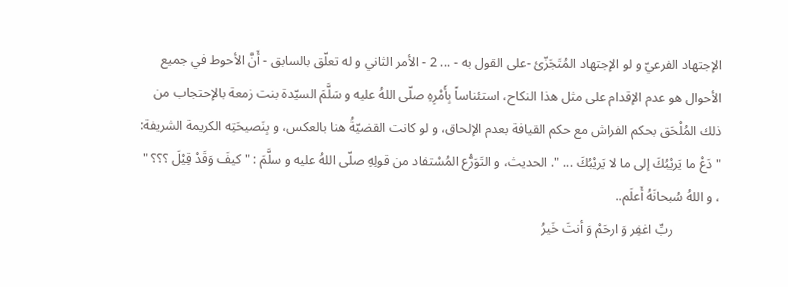الإجتهاد الفرعيّ و لو الإجتهاد المُتَجَزّئ -على القول به - ... 2 - الأمر الثاني و له تعلّق بالسابق - أَنَّ الأحوط في جميع الأحوال هو عدم الإقدام على مثل هذا النكاح، استئناساً بِأَمْرِهِ صلّى اللهُ عليه و سَلَّمَ السيّدة بنت زمعة بالإحتجاب من ذلك المُلْحَق بحكم الفراش مع حكم القيافة بعدم الإلحاق، و لو كانت القضيّةُ هنا بالعكس، و بِنَصيحَتِه الكريمة الشريفة: " دَعْ ما يَريْبُكَ إلى ما لا يَريْبُكَ ... ". الحديث، و التَوَرُّع المُسْتفاد من قولِهِ صلّى اللهُ عليه و سلَّمَ : " كيفَ وَقَدْ قِيْلَ ؟؟؟ " ، و اللهُ سُبحانَهُ أَعلَم..
              ربِّ اغفِر وَ ارحَمْ وَ أنتَ خَيرُ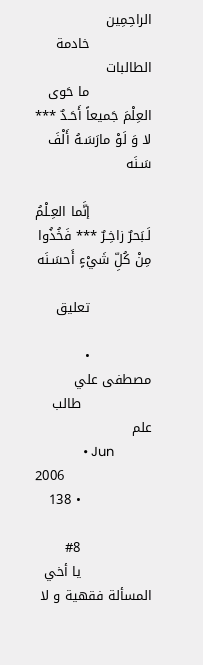الراحِمِين
              خادمة الطالبات
              ما حَوى العِلْمَ جَميعاً أَحَـدٌ *** لا وَ لَوْ مارَسَـهُ أَلْفَ سَـنَه

              إنَّما العِـلْمُ لَـبَحرٌ زاخِـرٌ *** فَخُذُوا مِنْ كُلِّ شَيْءٍ أَحسَـنَه

              تعليق

              • مصطفى علي
                طالب علم
                • Jun 2006
                • 138

                #8
                يا أخي المسألة فقهية و لا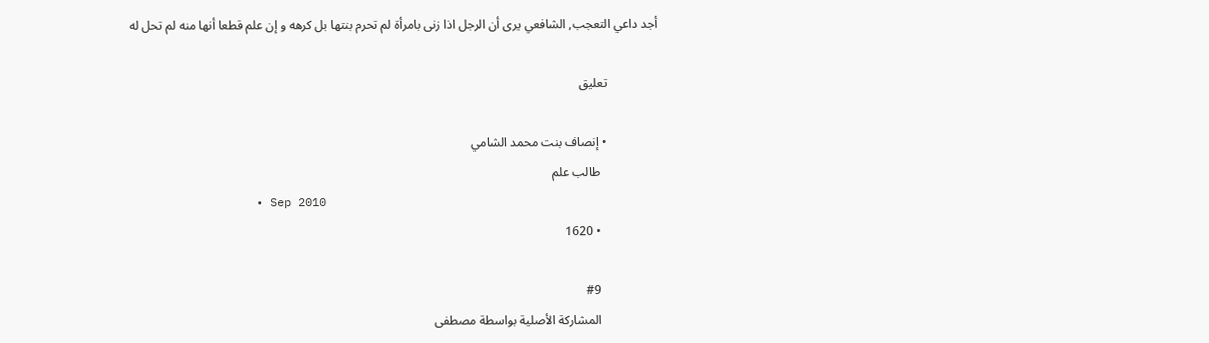أجد داعي التعجب, الشافعي يرى أن الرجل اذا زنى بامرأة لم تحرم بنتها بل كرهه و إن علم قطعا أنها منه لم تحل له

                تعليق

                • إنصاف بنت محمد الشامي
                  طالب علم
                  • Sep 2010
                  • 1620

                  #9
                  المشاركة الأصلية بواسطة مصطفى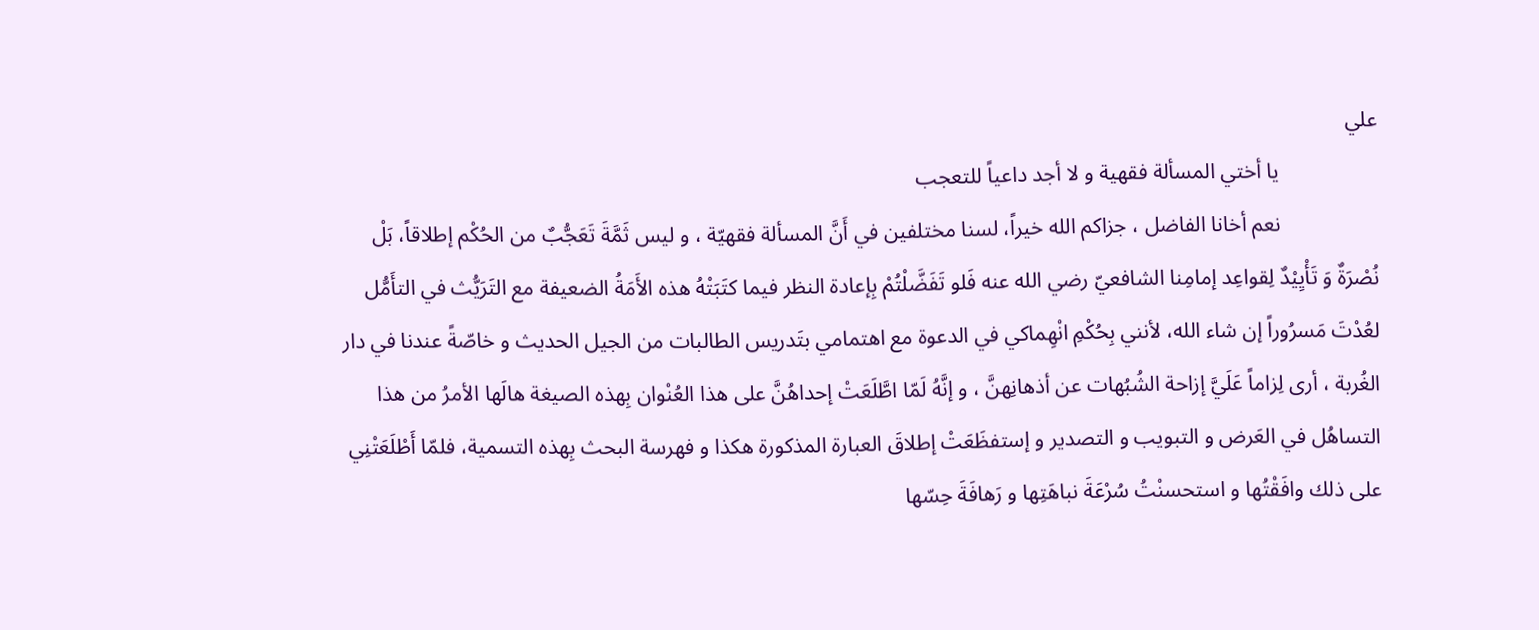علي
                  يا أختي المسألة فقهية و لا أجد داعياً للتعجب
                  نعم أخانا الفاضل ، جزاكم الله خيراً، لسنا مختلفين في أَنَّ المسألة فقهيّة ، و ليس ثَمَّةَ تَعَجُّبٌ من الحُكْم إطلاقاً، بَلْ نُصْرَةٌ وَ تَأْيِيْدٌ لِقواعِد إمامِنا الشافعيّ رضي الله عنه فَلو تَفَضَّلْتُمْ بِإعادة النظر فيما كتَبَتْهُ هذه الأَمَةُ الضعيفة مع التَرَيُّث في التأَمُّل لعُدْتَ مَسرُوراً إن شاء الله، لأنني بِحُكْمِ انْهِماكي في الدعوة مع اهتمامي بتَدريس الطالبات من الجيل الحديث و خاصّةً عندنا في دار الغُربة ، أرى لِزاماً عَلَيَّ إزاحة الشُبُهات عن أذهانِهنَّ ، و إنَّهُ لَمّا اطَّلَعَتْ إحداهُنَّ على هذا العُنْوان بِهذه الصيغة هالَها الأمرُ من هذا التساهُل في العَرض و التبويب و التصدير و إستفظَعَتْ إطلاقَ العبارة المذكورة هكذا و فهرسة البحث بِهذه التسمية، فلمّا أَطْلَعَتْنِي على ذلك وافَقْتُها و استحسنْتُ سُرْعَةَ نباهَتِها و رَهافَةَ حِسّها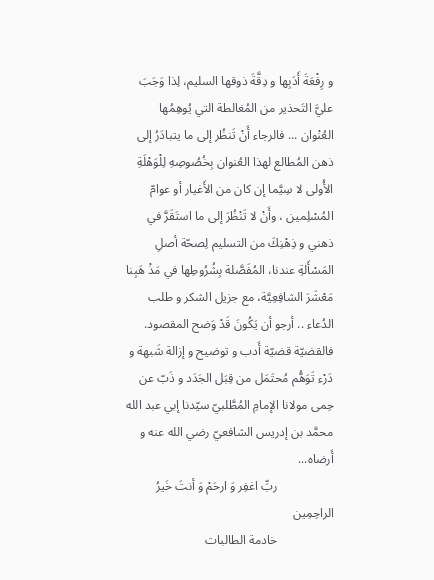و رِفْعَةَ أَدَبِها و دِقَّةَ ذوقها السليم، لِذا وَجَبَ عليَّ التَحذير من المُغالطة التي يُوهِمُها العُنْوان ... فالرجاء أَنْ تَنظُر إلى ما يتبادَرُ إلى ذهن المُطالع لهذا العُنوان بِخُصُوصِهِ لِلْوَهْلَةِ الأُولى لا سِيَّما إن كان من الأَغيار أو عوامّ المُسْلِمين ، وأَنْ لا تَنْظُرَ إلى ما استَقَرَّ في ذهني و ذِهْنِكَ من التسليم لِصحّة أصلِ المَسْأَلةِ عندنا، المُفَصَّلة بِشُرُوطِها في مَذْ هَبِنا مَعْشَرَ الشافِعِيَّة، مع جزيل الشكر و طلب الدُعاء .. أرجو أن يَكُونَ قَدْ وَضح المقصود. فالقضيّة قضيّة أَدب و توضيح و إزالة شَبهة و دَرْء تَوَهُّم مُحتَمَل من قِبَل الجَدَد و ذَبّ عن حِمى مولانا الإمامِ المُطَّلبيّ سيّدنا إبي عبد الله محمَّد بن إدريس الشافعيّ رضي الله عنه و أَرضاه...
                  ربِّ اغفِر وَ ارحَمْ وَ أنتَ خَيرُ الراحِمِين
                  خادمة الطالبات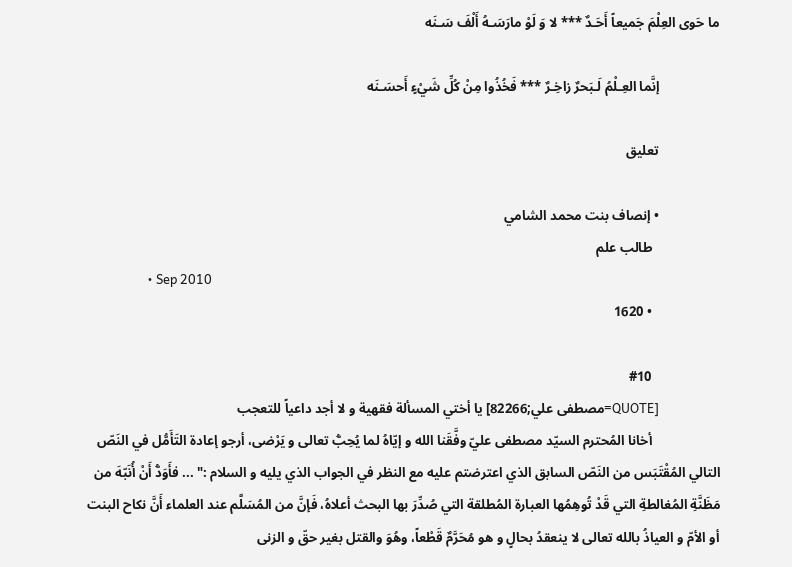ما حَوى العِلْمَ جَميعاً أَحَـدٌ *** لا وَ لَوْ مارَسَـهُ أَلْفَ سَـنَه

                  إنَّما العِـلْمُ لَـبَحرٌ زاخِـرٌ *** فَخُذُوا مِنْ كُلِّ شَيْءٍ أَحسَـنَه

                  تعليق

                  • إنصاف بنت محمد الشامي
                    طالب علم
                    • Sep 2010
                    • 1620

                    #10
                    [QUOTE=مصطفى علي;82266] يا أختي المسألة فقهية و لا أجد داعياً للتعجب
                    أخانا المُحترم السيّد مصطفى عليّ وفَّقَنا الله و إيّاهُ لما يُحِبُّ تعالى و يَرْضى، أرجو إعادة التَأَمُّل في النَصّ التالي المُقْتَبَس من النَصّ السابق الذي اعترضتم عليه مع النظر في الجواب الذي يليه و السلام :" ... فأَوَدُّ أَنْ أُنَبّهَ من مَظَنَّةِ المُغالطةِ التي قَدْ تُوهِمُها العبارة المُطلقة التي صُدِّرَ بها البحث أعلاهُ، فَإنَّ من المُسَلَّم عند العلماء أَنَّ نكاح البنت أو الأمّ و العياذُ بالله تعالى لا ينعقدُ بحالٍ و هو مُحَرَّمٌ قَطْعاً، وهُوَ والقتل بغير حقّ و الزنى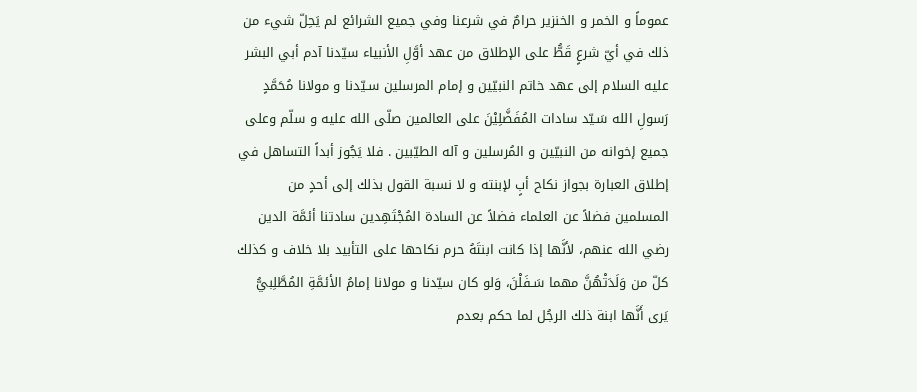عموماً و الخمر و الخنزير حرامٌ في شرعنا وفي جميع الشرائع لم يَحِلّ شيء من ذلك في أيّ شرعٍ قَطُّ على الإطلاق من عهد أوَّلِ الأنبياء سيّدنا آدم أبي البشر عليه السلام إلى عهد خاتم النبيّين و إمام المرسلين سـيّدنا و مولانا مُحَمَّدٍ رَسولِ الله سَـيّد سادات المُفَضَّلِيْنَ على العالمين صلّى الله عليه و سلّم وعلى جميع إخوانه من النبيّين و المُرسلين و آله الطيّبين . فلا يَجُوز أبداً التساهل في إطلاق العبارة بجواز نكاح أبٍ لإبنته و لا نسبة القول بذلك إلى أحدٍ من المسلمين فضلاً عن العلماء فضلاً عن السادة المُجْتَهِدين سادتنا أئمَّة الدين رضي الله عنهم، لأنَّها إذا كانت ابنتَهُ حرم نكاحها على التأبيد بلا خلاف و كذلك كلّ من وَلَدَتْهُنَّ مهما سَـفَلْنَ، وَلو كان سيّدنا و مولانا إمامُ الأئمَّةِ المُطَّلِبيُّ يَرى أَنَّها ابنة ذلك الرجُل لما حكم بعدم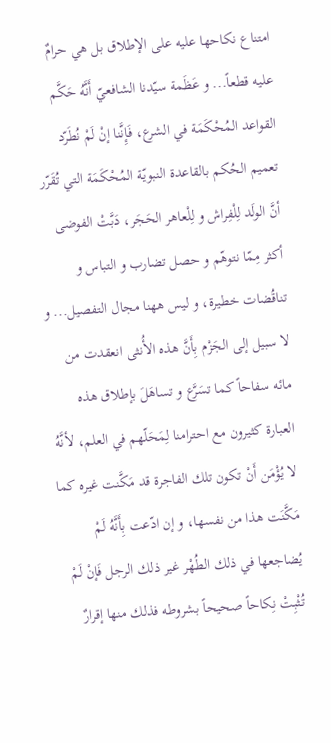امتناع نكاحها عليه على الإطلاق بل هي حرامٌ عليه قطعاً... و عَظَمة سيّدنا الشافعيّ أَنَّهُ حَكَّم القواعد المُحْكَمَة في الشرع، فَإِنَّنا إنْ لَمْ نُطَرّد تعميم الحُكم بالقاعدة النبويّة المُحْكَمَة التي تُقَرّر أنَّ الولَد لِلْفِراش و لِلْعاهر الحَجَر، دَبَّتْ الفوضى أكثر مِمّا نتوهّم و حصل تضارب و التباس و تناقُضات خطيرة، و ليس ههنا مجال التفصيل... و لا سبيل إلى الجَزْم بِأَنَّ هذه الأُنثى انعقدت من مائه سفاحاً كما تسَرَّع و تساهَلَ بإطلاق هذه العبارة كثيرون مع احترامنا لِمَحَلّهم في العلم، لأنَّهُ لا يُؤْمَن أَنْ تكون تلك الفاجرة قد مَكَّنت غيره كما مَكَّنَت هذا من نفسها، و إن ادّعت بِأَنَّهُ لَمْ يُضاجعها في ذلك الطُهْر غير ذلك الرجل فَإنْ لَمْ تُثْبِتْ نِكاحاً صحيحاً بشروطه فذلك منها إقرارٌ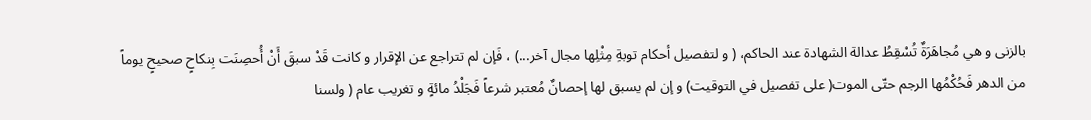بالزنى و هي مُجاهَرَةٌ تُسْقِطُ عدالة الشهادة عند الحاكم، ( و لتفصيل أحكام توبةِ مِثْلِها مجال آخر...) ، فَإن لم تتراجع عن الإقرار و كانت قَدْ سبقَ أَنْ أُحصِنَت بِنكاحٍ صحيحٍ يوماً من الدهر فَحُكْمُها الرجم حتّى الموت( على تفصيل في التوقيت) و إن لم يسبق لها إحصانٌ مُعتبر شرعاً فَجَلْدُ مائةٍ و تغريب عام ( ولسنا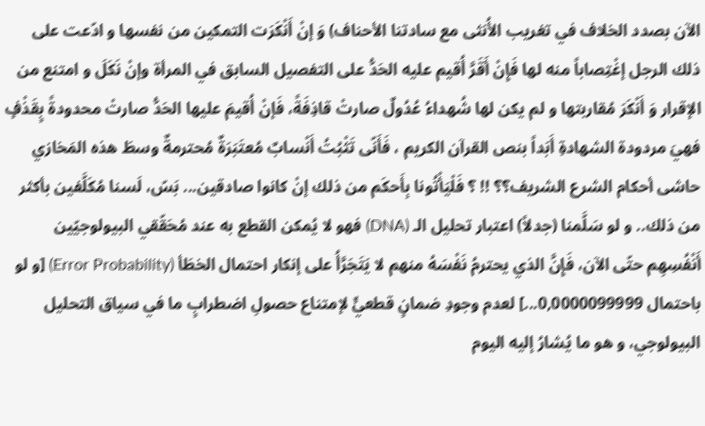الآن بصدد الخلاف في تغريب الأُنثى مع سادتنا الأحناف) وَ إنْ أَنْكَرَت التمكين من نفسها و ادّعت على ذلك الرجل إغْتِصاباً منه لها فَإِنْ أَقَرَّ أُقيم عليه الحَدُّ على التفصيل السابق في المرأة وإنْ نَكَلَ و امتنع من الإقرار وَ أَنْكَرَ مُقاربتها و لم يكن لها شُهداءُ عُدُولٌ صارتْ قاذِفَةً، فَإنْ أُقيمَ عليها الحَدُّ صارتْ محدودةً بٍقَذْفٍ فهيَ مردودة الشهادةِ أَبَداً بنص القرآن الكريم ، فَأَنّى تَثْبُتُ أَنْسابٌ مُعتَبَرَةٌ مُحترمةٌ وسطَ هذه المَخازي حاشى أحكام الشرع الشريف؟؟ !! ؟ فَلْيَأْتُونا بِأَحكَم من ذلك إنْ كانوا صادقين... بَسّ، لَسنا مُكَلَّفين بأكثر من ذلك.. و لو سَلَّمنا (جدلاً) اعتبار تحليل الـ (DNA) فهو لا يُمكن القطع به عند مُحَقّقي البيولوجيّين أَنْفُسِهِم حتّى الآن، فَإِنَّ الذي يحترمُ نَفْسَهُ منهم لا يَتَجَرَّأُ على إنكار احتمال الخطَأ (Error Probability) [و لو باحتمال 0,0000099999...] لعدم وجودِ ضمانٍ قطعيٍّ لإمتناع حصولِ اضطرابٍ ما في سياق التحليل البيولوجي، و هو ما يُشارُ إليه اليوم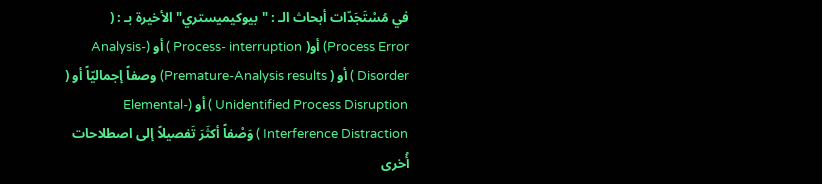في مُسْتَجَدّات أبحاث الـ : "بيوكيميستري" الأخيرة بـ : ( Process Error) أو( Process- interruption ) أو (Analysis-Disorder ) أو ( Premature-Analysis results) وصفاً إجماليّاً أو ( Unidentified Process Disruption ) أو (Elemental-Interference Distraction ) وَصْفاً أكثَرَ تَفصيلاً إلى اصطلاحات أُخرى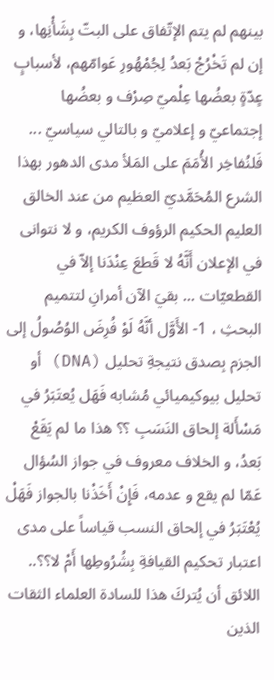بينهم لم يتم الإتّفاق على البتّ بِشَأْنِها، و إن لم تَخْرُجْ بَعدُ لِجُمْهُورِ عَوامّهم، لأسبابٍ عٍدّةٍ بعضُها عِلْميّ صِرْف و بعضُها إجتماعيّ و إعلاميّ و بالتالي سياسيّ ... فَلنُفاخِر الأُمَمَ على المَلأ مدى الدهور بهذا الشرع المُحَمَّديّ العظيم من عند الخالق العليم الحكيم الرؤوف الكريم، و لا نتوانى في الإعلان أَنَّهُ لا قَطعَ عِنْدَنا إلاّ في القطعيّات ... بقيَ الآن أمرانِ لتتميم البحثِ ، 1- الأَوَّل أنَّهُ لَوْ فُرِضَ الوُصُولُ إلى الجزم بِصدق نتيجةِ تحليل (DNA) أو تحليل بيوكيميائي مُشابه فَهَل يُعتَبَرُ في مَسْأَلة إلحاق النَسَبِ ؟؟ هذا ما لم يَقَعْ بَعدُ، و الخلاف معروف في جواز السُؤال عَمّا لم يقع و عدمه، فَإِنْ أَخَذْنا بالجواز فَهَلْ يُعْتَبَرُ في إلحاق النسب قياساً على مدى اعتبار تحكيم القيافةِ بِشُرُوطِها أَمْ لا؟؟.. اللائق أن يُتركَ هذا للسادة العلماء الثقات الذين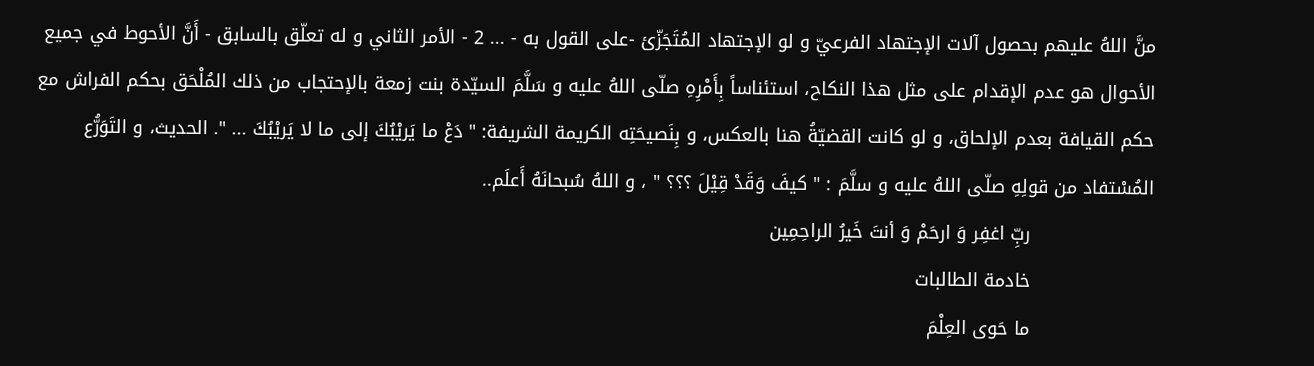منَّ اللهُ عليهم بحصول آلات الإجتهاد الفرعيّ و لو الإجتهاد المُتَجَزّئ -على القول به - ... 2 - الأمر الثاني و له تعلّق بالسابق - أَنَّ الأحوط في جميع الأحوال هو عدم الإقدام على مثل هذا النكاح، استئناساً بِأَمْرِهِ صلّى اللهُ عليه و سَلَّمَ السيّدة بنت زمعة بالإحتجاب من ذلك المُلْحَق بحكم الفراش مع حكم القيافة بعدم الإلحاق، و لو كانت القضيّةُ هنا بالعكس، و بِنَصيحَتِه الكريمة الشريفة: " دَعْ ما يَريْبُكَ إلى ما لا يَريْبُكَ ... ". الحديث، و التَوَرُّع المُسْتفاد من قولِهِ صلّى اللهُ عليه و سلَّمَ : " كيفَ وَقَدْ قِيْلَ ؟؟؟ " ، و اللهُ سُبحانَهُ أَعلَم..
                    ربِّ اغفِر وَ ارحَمْ وَ أنتَ خَيرُ الراحِمِين
                    خادمة الطالبات
                    ما حَوى العِلْمَ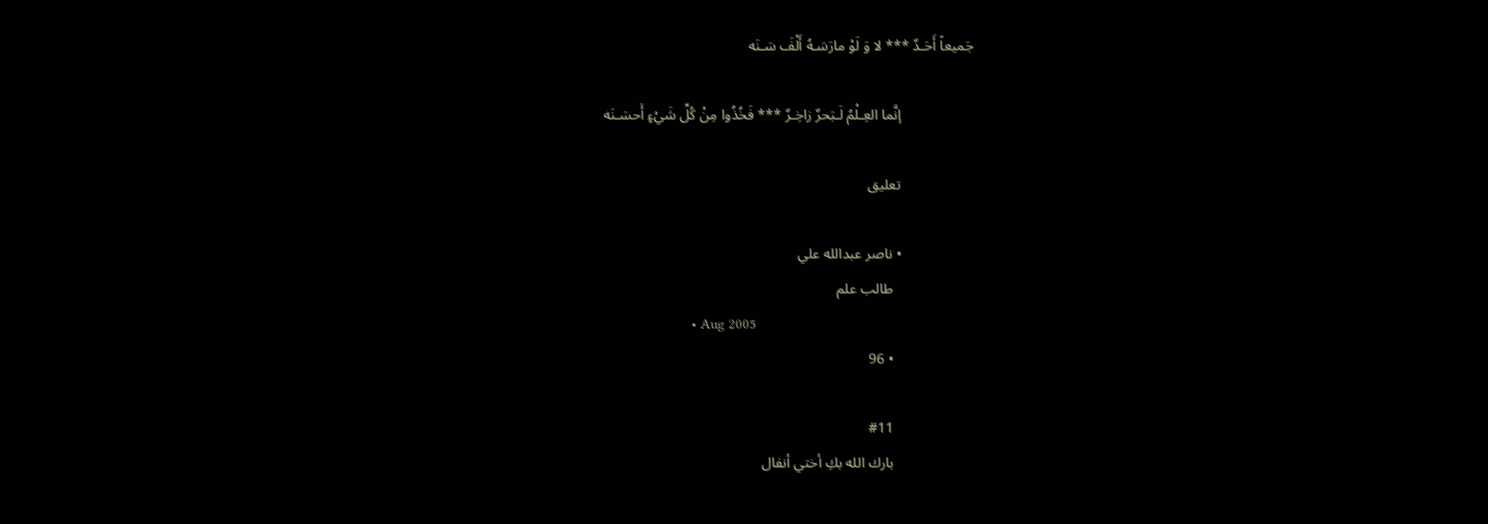جَميعاً أَحَـدٌ *** لا وَ لَوْ مارَسَـهُ أَلْفَ سَـنَه

                    إنَّما العِـلْمُ لَـبَحرٌ زاخِـرٌ *** فَخُذُوا مِنْ كُلِّ شَيْءٍ أَحسَـنَه

                    تعليق

                    • ناصر عبدالله علي
                      طالب علم
                      • Aug 2005
                      • 96

                      #11
                      بارك الله بكِ أختي أنفال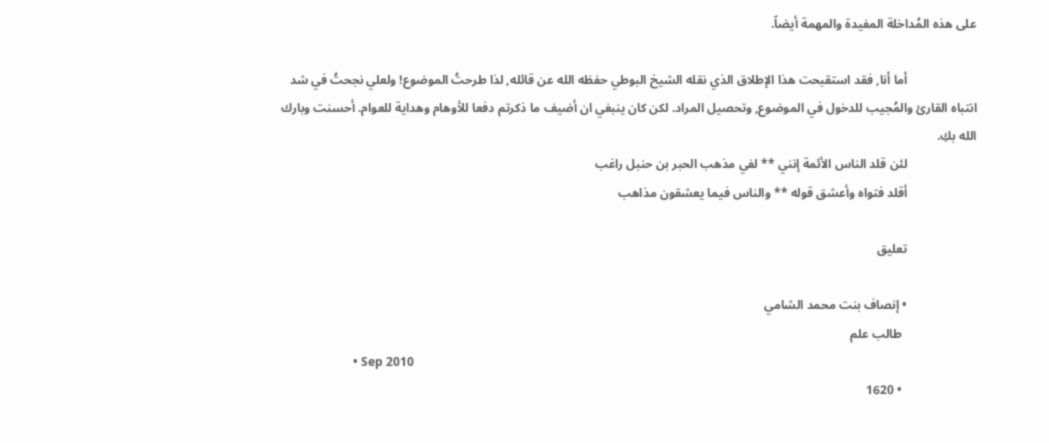على هذه المُداخلة المفيدة والمهمة أيضاً.

                      أما أنا, فقد استقبحت هذا الإطلاق الذي نقله الشيخ البوطي حفظه الله عن قائله, لذا طرحتُ الموضوع! ولعلي نجحتُ في شد انتباه القارئ والمُجيب للدخول في الموضوع, وتحصيل المراد. لكن كان ينبغي ان أضيف ما ذكرتم دفعا للأوهام وهداية للعوام. أحسنت وبارك الله بكِ.
                      لئن قلد الناس الأئمة إنني ** لفي مذهب الحبر بن حنبل راغب
                      أقلد فتواه وأعشق قوله ** والناس فيما يعشقون مذاهب

                      تعليق

                      • إنصاف بنت محمد الشامي
                        طالب علم
                        • Sep 2010
                        • 1620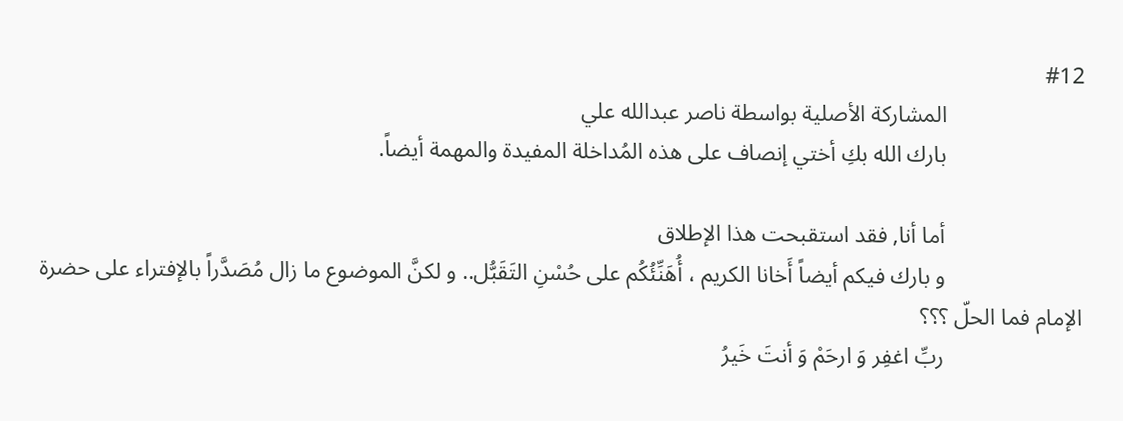#12
                        المشاركة الأصلية بواسطة ناصر عبدالله علي
                        بارك الله بكِ أختي إنصاف على هذه المُداخلة المفيدة والمهمة أيضاً.

                        أما أنا, فقد استقبحت هذا الإطلاق
                        و بارك فيكم أيضاً أَخانا الكريم ، أُهَنِّئُكُم على حُسْنِ التَقَبُّل.. و لكنَّ الموضوع ما زال مُصَدَّراً بالإفتراء على حضرة الإمام فما الحلّ ؟؟؟
                        ربِّ اغفِر وَ ارحَمْ وَ أنتَ خَيرُ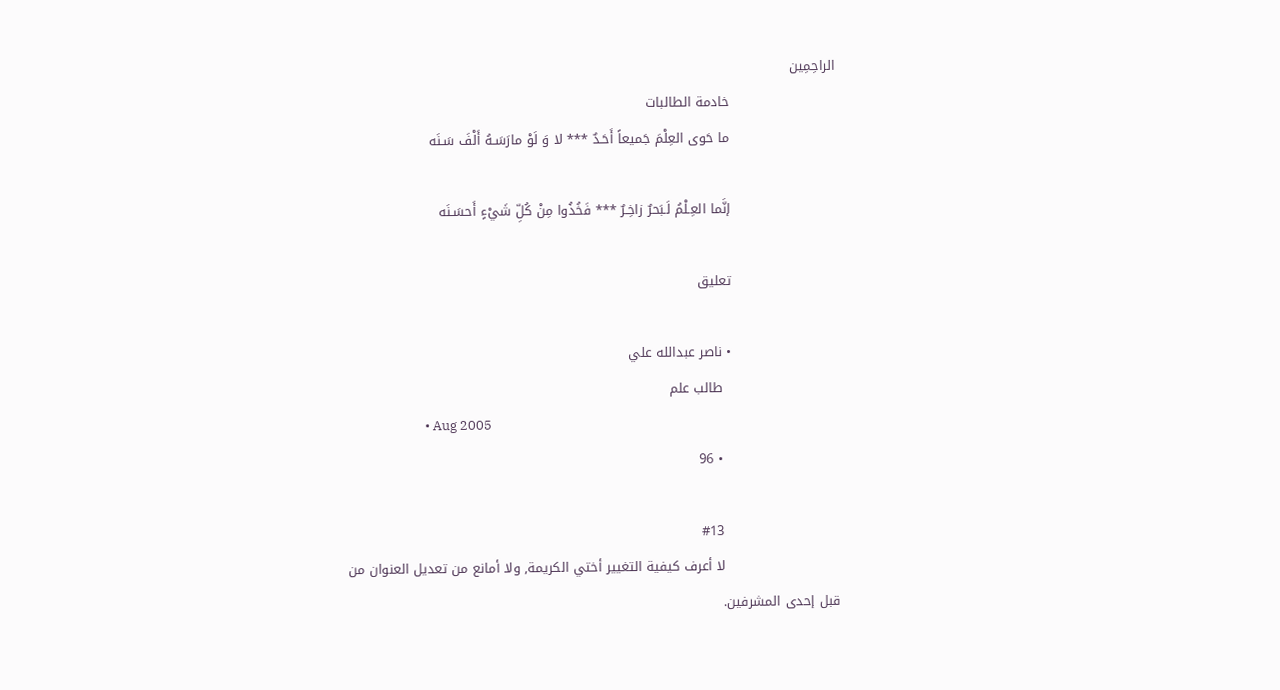الراحِمِين
                        خادمة الطالبات
                        ما حَوى العِلْمَ جَميعاً أَحَـدٌ *** لا وَ لَوْ مارَسَـهُ أَلْفَ سَـنَه

                        إنَّما العِـلْمُ لَـبَحرٌ زاخِـرٌ *** فَخُذُوا مِنْ كُلِّ شَيْءٍ أَحسَـنَه

                        تعليق

                        • ناصر عبدالله علي
                          طالب علم
                          • Aug 2005
                          • 96

                          #13
                          لا أعرف كيفية التغيير أختي الكريمة, ولا أمانع من تعديل العنوان من قبل إحدى المشرفين.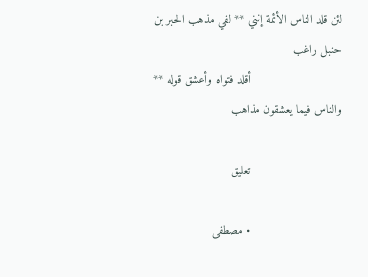لئن قلد الناس الأئمة إنني ** لفي مذهب الحبر بن حنبل راغب
                          أقلد فتواه وأعشق قوله ** والناس فيما يعشقون مذاهب

                          تعليق

                          • مصطفى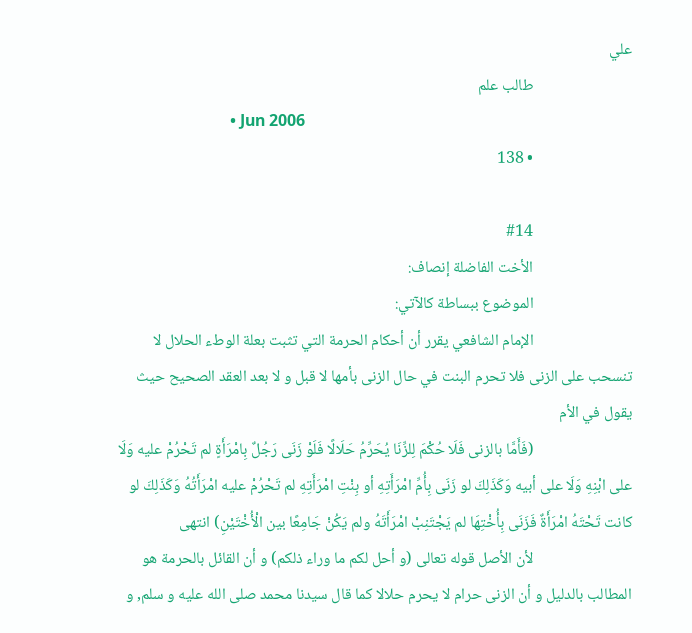علي
                            طالب علم
                            • Jun 2006
                            • 138

                            #14
                            الأخت الفاضلة إنصاف:
                            الموضوع ببساطة كالآتي:
                            الإمام الشافعي يقرر أن أحكام الحرمة التي تثبت بعلة الوطء الحلال لا تنسحب على الزنى فلا تحرم البنت في حال الزنى بأمها لا قبل و لا بعد العقد الصحيح حيث يقول في الأم
                            (فَأَمَّا بالزنى فَلَا حُكْمَ لِلزِّنَا يُحَرِّمُ حَلَالًا فَلَوْ زَنَى رَجُلٌ بِامْرَأَةٍ لم تَحْرُمْ عليه وَلَا على ابْنِهِ وَلَا على أبيه وَكَذَلِكَ لو زَنَى بِأُمِّ امْرَأَتِهِ أو بِنْتِ امْرَأَتِهِ لم تَحْرُمْ عليه امْرَأَتُهُ وَكَذَلِكَ لو كانت تَحْتَهُ امْرَأَةٌ فَزَنَى بِأُخْتِهَا لم يَجْتَنِبْ امْرَأَتَهُ ولم يَكُنْ جَامِعًا بين الْأُخْتَيْنِ) انتهى
                            لأن الأصل قوله تعالى (و أحل لكم ما وراء ذلكم) و أن القائل بالحرمة هو المطالب بالدليل و أن الزنى حرام لا يحرم حلالا كما قال سيدنا محمد صلى الله عليه و سلم, و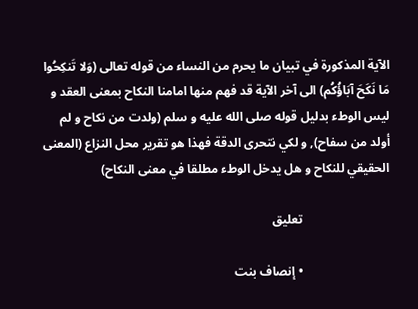الآية المذكورة في تبيان ما يحرم من النساء من قوله تعالى (وَلا تَنكِحُوا مَا نَكَحَ آبَاؤُكُم) الى آخر الآية قد فهم منها امامنا النكاح بمعنى العقد و ليس الوطء بدليل قوله صلى الله عليه و سلم (ولدت من نكاح و لم أولد من سفاح), و لكي نتحرى الدقة فهذا هو تقرير محل النزاع (المعنى الحقيقي للنكاح و هل يدخل الوطء مطلقا في معنى النكاح)

                            تعليق

                            • إنصاف بنت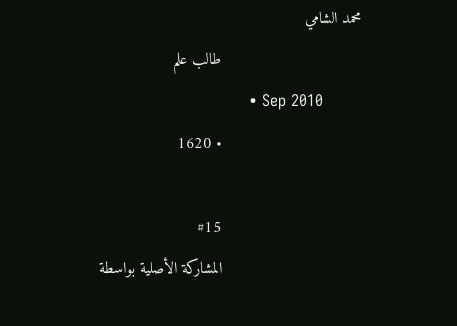محمد الشامي
                              طالب علم
                              • Sep 2010
                              • 1620

                              #15
                              المشاركة الأصلية بواسطة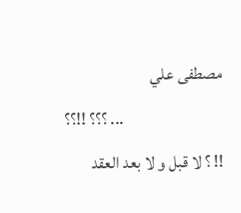مصطفى علي
                              ... ؟؟؟ !!؟؟ !! ؟ لا قبل و لا بعد العقد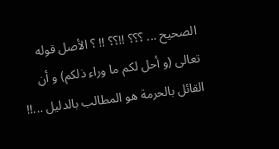الصحيح ... ؟؟؟ !!؟؟ !! ؟ الأصل قوله تعالى (و أحل لكم ما وراء ذلكم) و أن القائل بالحرمة هو المطالب بالدليل ...!!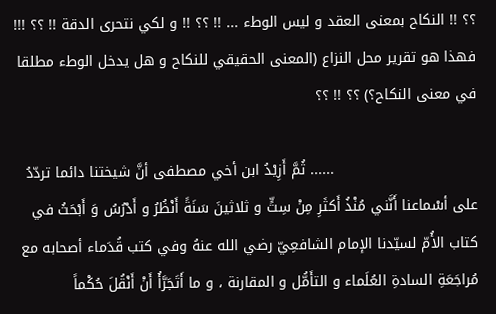؟؟ !! النكاح بمعنى العقد و ليس الوطء ... !! ؟؟ !! و لكي نتحرى الدقة !! ؟؟ !!! فهذا هو تقرير محل النزاع (المعنى الحقيقي للنكاح و هل يدخل الوطء مطلقا في معنى النكاح؟) ؟؟ !! ؟؟

                              ...... ثُمَّ أَزِيْدُ ابن أخي مصطفى أنَّ شيختنا دائما تردّدُ على أسْماعنا أَنَّني مُنْذُ أَكثَرِ مِنْ سِتٍّ و ثلاثينَ سَنَةً أَنْظُرُ و أَدْرُسُ وَ أَبْحَثُ في كتاب الأُمّ لسيّدنا الإمام الشافعِيّ رضي الله عنهُ وفي كتب قُدَماء أصحابه مع مُراجَعَةِ السادةِ العُلَماء و التأَمُّل و المقارنة ، و ما أَتَجَرَّأُ أَنْ أَنْقُلَ حُكْماً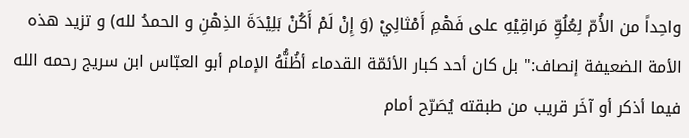واحِداً من الأُمّ لِعُلُوِّ مَراقِيْهِ على فَهْمِ أَمْثالِيْ (وَ إِنْ لَمْ أَكُنْ بَلِيْدَةَ الذِهْنِ و الحمدُ لله) و تزيد هذه الأمة الضعيفة إنصاف:" بل كان أحد كبار الأئمّة القدماء أظُنُّهُ الإمام أبو العبّاس ابن سريج رحمه الله فيما أذكر أو آخَر قريب من طبقته يُصَرّح أمام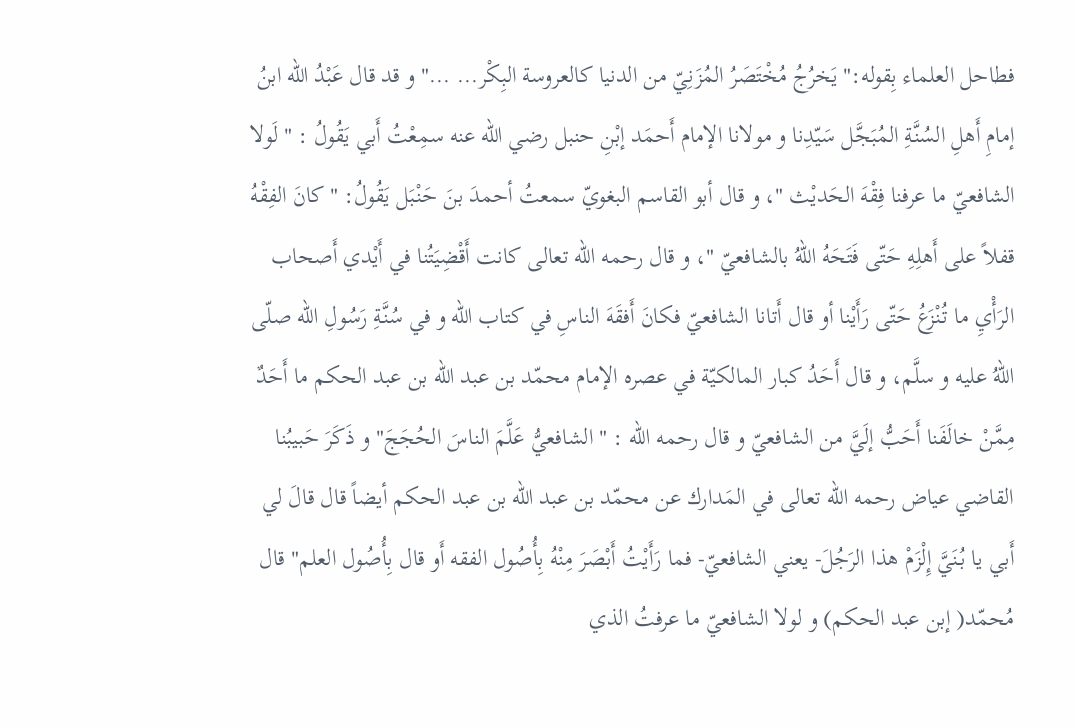فطاحل العلماء بِقوله:" يَخرُجُ مُخْتَصَرُ المُزَنِيّ من الدنيا كالعروسة البِكْر... ..." و قد قال عَبْدُ الله ابنُ إمامِ أَهلِ السُنَّةِ المُبَجَّل سَيّدِنا و مولانا الإمام أَحمَد إبْنِ حنبل رضي الله عنه سمِعْتُ أَبي يَقُولُ : " لَولا الشافعيّ ما عرفنا فِقْهَ الحَديْث "، و قال أبو القاسم البغويّ سمعتُ أحمدَ بنَ حَنْبَل يَقُولُ: " كانَ الفِقْهُ قفلاً على أَهلِهِ حَتّى فَتَحَهُ اللهُ بالشافعيّ "، و قال رحمه الله تعالى كانت أَقْضِيَتُنا في أَيْدي أَصحاب الرَأْيِ ما تُنْزَعُ حَتّى رَأَيْنا أو قال أَتانا الشافعيّ فكانَ أَفقَهَ الناسِ في كتاب الله و في سُنَّةِ رَسُولِ الله صلّى اللهُ عليه و سلَّم، و قال أَحَدُ كبار المالكيّة في عصره الإمام محمّد بن عبد الله بن عبد الحكم ما أَحَدٌ مِمَّنْ خالَفَنا أَحَبُّ إلَيَّ من الشافعيّ و قال رحمه الله : " الشافعيُّ عَلَّمَ الناسَ الحُجَجَ" و ذَكَرَ حَبيبُنا القاضي عياض رحمه الله تعالى في المَدارك عن محمّد بن عبد الله بن عبد الحكم أيضاً قال قالَ لي أَبي يا بُنَيَّ إِلْزَمْ هذا الرَجُلَ- يعني الشافعيّ- فما رَأَيْتُ أَبْصَرَ مِنْهُ بِأُصُول الفقه أَو قال بِأُصُول العلم" قال مُحمّد( إبن عبد الحكم) و لولا الشافعيّ ما عرفتُ الذي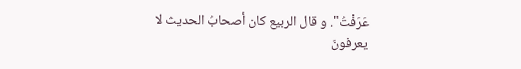عَرَفْتُ". و قال الربيع كان أصحابُ الحديث لا يعرفونَ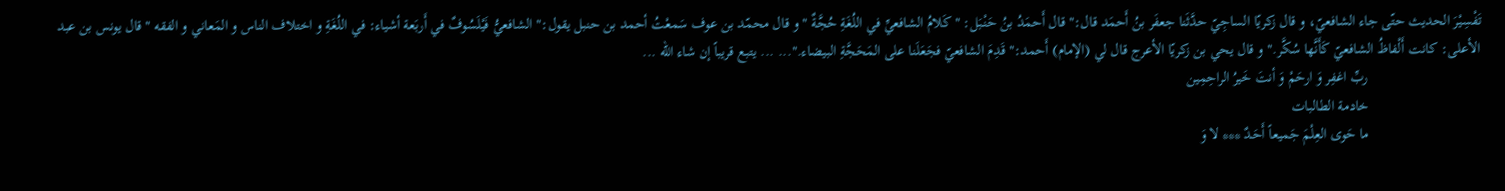تَفْسِيْرَ الحديث حتّى جاء الشافعيّ، و قال زكريّا الساجِيّ حدَّثَنا جعفَر بنُ أَحمَد قال:" قال أَحمَدُ بنُ حَنْبَل: " كَلامُ الشافعيِّ في اللُغَةِ حُجَّةٌ " و قال محمّد بن عوف سَمعْتُ أحمد بن حنبل يقول:" الشافعيُّ فَيْلَسُوفٌ في أَربَعة أشياء: في اللُغَةِ و اختلاف الناس و المَعاني و الفقه " قال يونس بن عبد الأعلى: كانت أَلْفاظُ الشافعيّ كَأَنَّها سُكَّر." و قال يحي بن زكريّا الأعرج قال لي (الإمام) أَحمد:" قَدِمَ الشافعيّ فجَعَلَنا على المَحَجَّةِ البيضاء."... ... يتبع قريباً إن شاء الله ...
                              ربِّ اغفِر وَ ارحَمْ وَ أنتَ خَيرُ الراحِمِين
                              خادمة الطالبات
                              ما حَوى العِلْمَ جَميعاً أَحَـدٌ *** لا وَ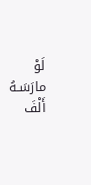لَوْ مارَسَـهُ أَلْفَ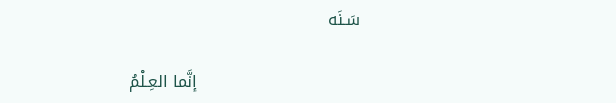سَـنَه

                              إنَّما العِـلْمُ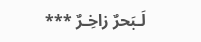لَـبَحرٌ زاخِـرٌ ***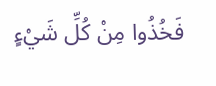فَخُذُوا مِنْ كُلِّ شَيْءٍ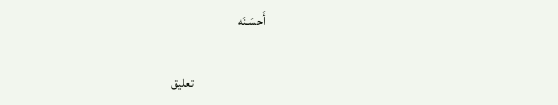أَحسَـنَه

                              تعليق